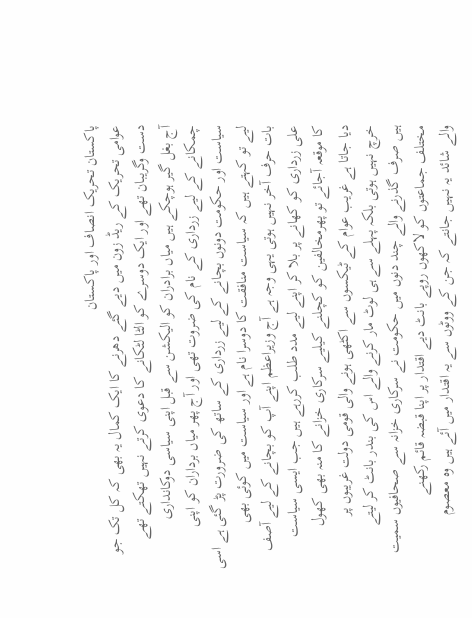پاکستان تحریک انصاف اور پاکستان
عوامی تحریک کے ریڈ زون میں دیے گئے دھرنے کا ایک کمال یہ بھی کہ کل تک جو
دست وگریبان تھے اور ایک دوسرے کو الٹا لٹکانے کا دعوی کرتے نہیں تھکتے تھے
آج بغل گیر ہوچکے ہیں میاں برادران کو الیکشن سے قبل اپنی سیاسی دوکانداری
چمکانے کے لیے زرداری کے نام کی ضروت تھی اور آج پھر میاں برداران کو اپنی
سیاست اور حکومت دونوں بچانے کے لیے زرداری کے ساتھ کی ضرورت پڑ گئی ہے اسی
لیے تو کہتے ہیں کہ سیاست منافقت کا دوسرا نام ہے اور سیاست میں کوئی بھی
بات حرف آخر نہیں ہوتی یہی وجہ ہے آج وزیراعظم اپنے آپ کو بچانے کے لیے آصف
علی زرداری کو کھانے پر بلا کر اپنے لیے مدد طلب کررہے ہیں جب ایسی سیاست
کا موقعہ آجائے تو پھرمخالفین کو کچلنے کیلیے سرکاری خزانے کا منہ بھی کھول
دیا جاتا ہے غریب عوام کے ٹیکسوں سے اکٹھی ہونے والی قومی دولت غریبوں پر
خرچ نہیں ہوتی بلکہ پہلے سے ہی لوٹ مار کرنے والے اس کی بندر بانٹ کر لیتے
ہیں صرف گذرنے والے چند دنوں میں حکومت نے سرکاری خزانہ سے صحافیوں سمیت
مختلف جماعتوں کو لاکھوں روپے بانٹ دیے اقتدار پر اپنا قبضہ قائم رکھنے
والے شائد یہ نہیں جانتے کہ جن کے ووٹوں سے یہ اقتدار میں آئے ہیں وہ معصوم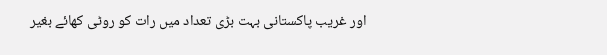اور غریب پاکستانی بہت بڑی تعداد میں رات کو روٹی کھائے بغیر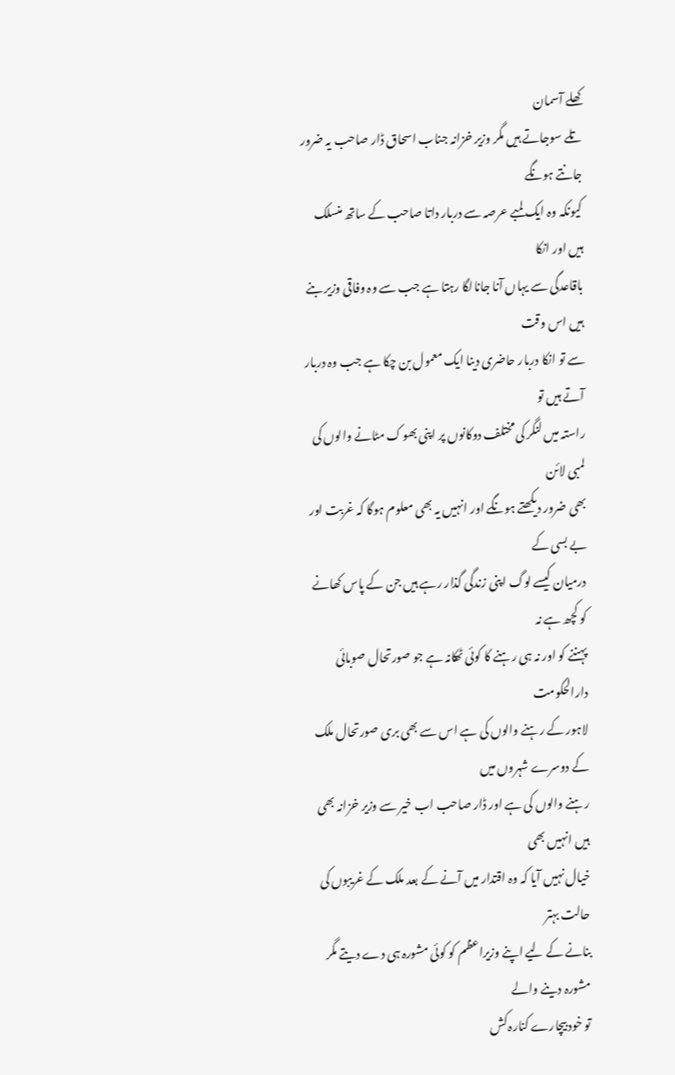کھلے آسمان
تلے سوجاتے ہیں مگر وزیر خزانہ جناب اسحاق ڈار صاحب یہ ضرور جانتے ہونگے
کیونکہ وہ ایک لمبے عرصہ سے دربار داتا صاحب کے ساتھ منسلک ہیں اور انکا
باقاعدگی سے یہاں آنا جانالگا رہتا ہے جب سے وہ وفاقی وزیر بنے ہیں اس وقت
سے تو انکا دربار حاضری دینا ایک معمول بن چکا ہے جب وہ دربار آتے ہیں تو
راستہ میں لنگر کی مختلف دوکانوں پر اپنی بھوک مٹانے والوں کی لمبی لائن
بھی ضرور دیکھتے ہونگے اور انہیں یہ بھی معلوم ہوگا کہ غربت اور بے بسی کے
درمیان کیسے لوگ اپنی زندگی گذار رہے ہیں جن کے پاس کھانے کو کچھ ہے نہ
پہننے کو اور نہ ہی رہنے کا کوئی ٹھکانہ ہے جو صورتحال صوبائی دارالحکومت
لاہور کے رہنے والوں کی ہے اس سے بھی بری صورتحال ملک کے دوسرے شہروں میں
رہنے والوں کی ہے اور ڈار صاحب اب خیر سے وزیر خزانہ بھی ہیں انہیں بھی
خیال نہیں آیا کہ وہ اقتدار میں آنے کے بعد ملک کے غریبوں کی حالت بہتر
بنانے کے لیے اپنے وزیراعظم کو کوئی مشورہ ہی دے دیتے مگر مشورہ دینے والے
تو خود بیچارے کنارہ کش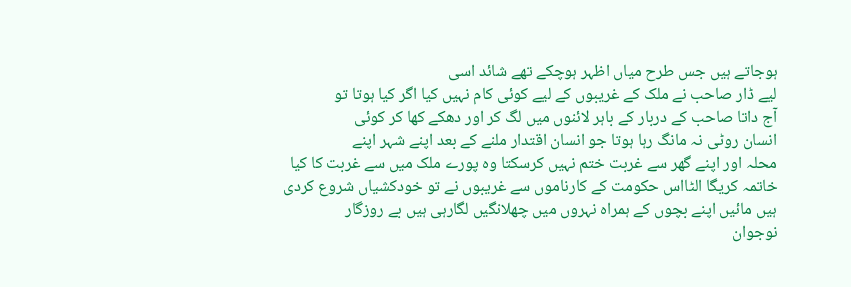ہوجاتے ہیں جس طرح میاں اظہر ہوچکے تھے شائد اسی
لیے ڈار صاحب نے ملک کے غریبوں کے لیے کوئی کام نہیں کیا اگر کیا ہوتا تو
آج داتا صاحب کے دربار کے باہر لائنوں میں لگ کر اور دھکے کھا کر کوئی
انسان روٹی نہ مانگ رہا ہوتا جو انسان اقتدار ملنے کے بعد اپنے شہر اپنے
محلہ اور اپنے گھر سے غربت ختم نہیں کرسکتا وہ پورے ملک میں سے غربت کا کیا
خاتمہ کریگا الٹااس حکومت کے کارناموں سے غریبوں نے تو خودکشیاں شروع کردی
ہیں مائیں اپنے بچوں کے ہمراہ نہروں میں چھلانگیں لگارہی ہیں بے روزگار
نوجوان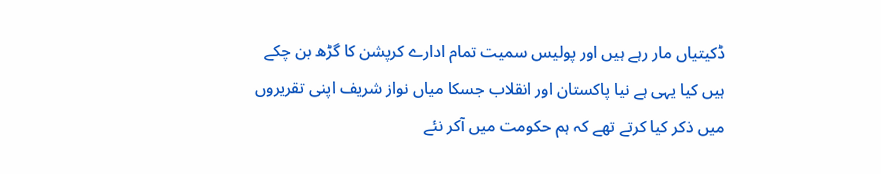ڈکیتیاں مار رہے ہیں اور پولیس سمیت تمام ادارے کرپشن کا گڑھ بن چکے
ہیں کیا یہی ہے نیا پاکستان اور انقلاب جسکا میاں نواز شریف اپنی تقریروں
میں ذکر کیا کرتے تھے کہ ہم حکومت میں آکر نئے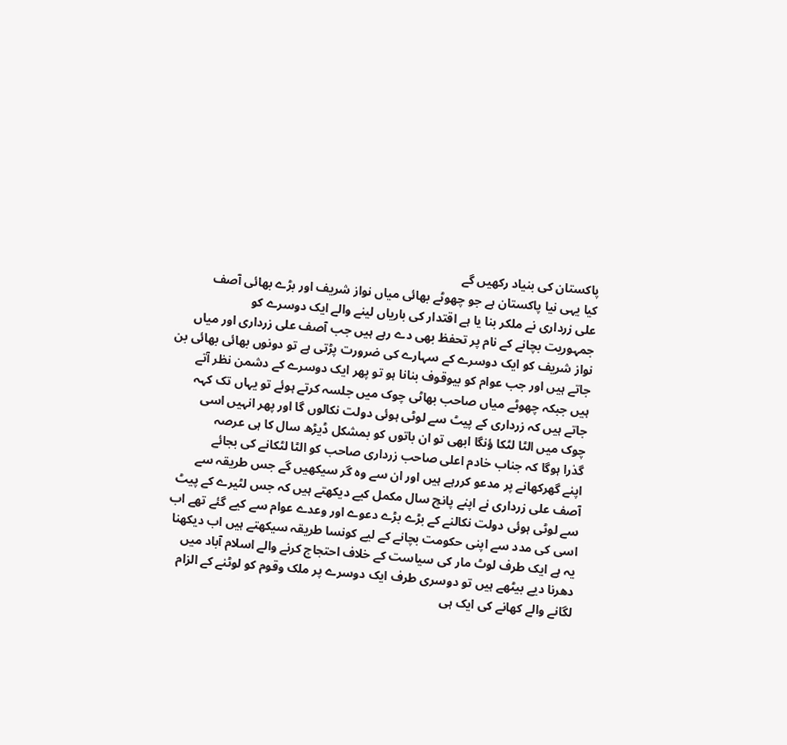پاکستان کی بنیاد رکھیں گے
کیا یہی نیا پاکستان ہے جو چھوٹے بھائی میاں نواز شریف اور بڑے بھائی آصف
علی زرداری نے ملکر بنا یا ہے اقتدار کی باریاں لینے والے ایک دوسرے کو
جمہوریت بچانے کے نام پر تحفظ بھی دے رہے ہیں جب آصف علی زرداری اور میاں
نواز شریف کو ایک دوسرے کے سہارے کی ضرورت پڑتی ہے تو دونوں بھائی بھائی بن
جاتے ہیں اور جب عوام کو بیوقوف بنانا ہو تو پھر ایک دوسرے کے دشمن نظر آتے
ہیں جبکہ چھوٹے میاں صاحب بھاٹی چوک میں جلسہ کرتے ہوئے تو یہاں تک کہہ
جاتے ہیں کہ زرداری کے پیٹ سے لوٹی ہوئی دولت نکالوں گا اور پھر انہیں اسی
چوک میں الٹا لٹکا ؤنگا ابھی تو ان باتوں کو بمشکل ڈیڑھ سال کا ہی عرصہ
گذرا ہوگا کہ جناب خادم اعلی صاحب زرداری صاحب کو الٹا لٹکانے کی بجائے
اپنے گھرکھانے پر مدعو کررہے ہیں اور ان سے وہ گر سیکھیں گے جس طریقہ سے
آصف علی زرداری نے اپنے پانچ سال مکمل کیے دیکھتے ہیں کہ جس لٹیرے کے پیٹ
سے لوٹی ہوئی دولت نکالنے کے بڑے بڑے دعوے اور وعدے عوام سے کیے گئے تھے اب
اسی کی مدد سے اپنی حکومت بچانے کے لیے کونسا طریقہ سیکھتے ہیں اب دیکھنا
یہ ہے ایک طرف لوٹ مار کی سیاست کے خلاف احتجاج کرنے والے اسلام آباد میں
دھرنا دیے بیٹھے ہیں تو دوسری طرف ایک دوسرے پر ملک وقوم کو لوٹنے کے الزام
لگانے والے کھانے کی ایک ہی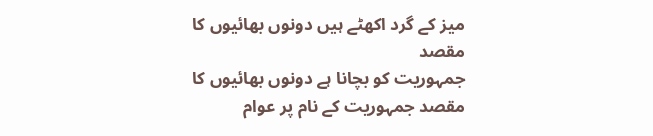میز کے گرد اکھٹے ہیں دونوں بھائیوں کا مقصد
جمہوریت کو بچانا ہے دونوں بھائیوں کا مقصد جمہوریت کے نام پر عوام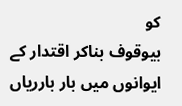کو
بیوقوف بناکر اقتدار کے ایوانوں میں بار بارریاں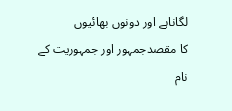لگاناہے اور دونوں بھائیوں
کا مقصدجمہور اور جمہوریت کے نام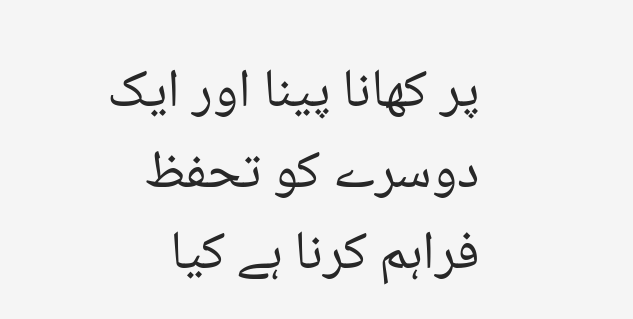پر کھانا پینا اور ایک دوسرے کو تحفظ
فراہم کرنا ہے کیا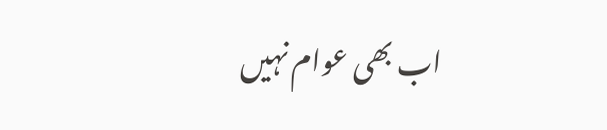اب بھی عوام نہیں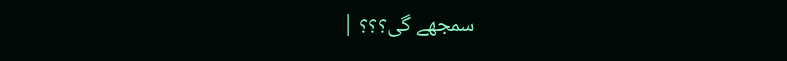سمجھے گی؟؟؟ |